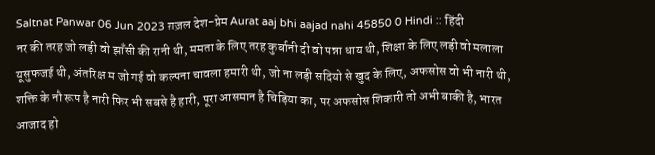Saltnat Panwar 06 Jun 2023 ग़ज़ल देश-प्रेम Aurat aaj bhi aajad nahi 45850 0 Hindi :: हिंदी
नर की तरह जो लड़ी वो झाँसी की रानी थी, ममता के लिए तरह कुर्बानी दी वो पन्ना धाय थी, शिक्षा के लिए लड़ी वो मलाला यूसुफजई थी, अंतरिक्ष म जो गई वो कल्पना चावला हमारी थी, जो ना लड़ी सदियो से खुद के लिए, अफसोस वो भी नारी थी, शक्ति के नौ रूप है नारी फिर भी सबसे है हारी, पूरा आसमान है चिड़िया का, पर अफसोस शिकारी तो अभी बाकी है, भारत आजाद हो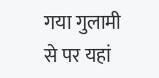गया गुलामी से पर यहां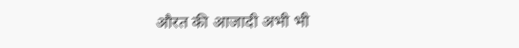औरत की आजादी अभी भी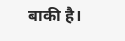बाकी है।